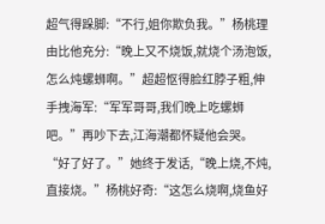超气得跺脚:“不行,姐你欺负我。”杨桃理由比他充分:“晚上又不烧饭,就烧个汤泡饭,怎么炖螺蛳啊。”超超怄得脸红脖子粗,伸手拽海军:“军军哥哥,我们晚上吃螺蛳吧。”再吵下去,江海潮都怀疑他会哭。“好了好了。”她终于发话,“晚上烧,不炖,直接烧。”杨桃好奇:“这怎么烧啊,烧鱼好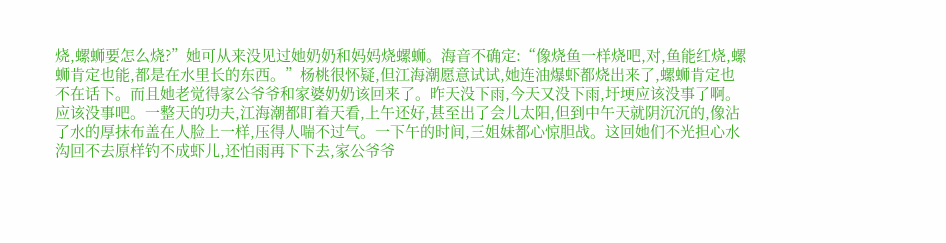烧,螺蛳要怎么烧?”她可从来没见过她奶奶和妈妈烧螺蛳。海音不确定:“像烧鱼一样烧吧,对,鱼能红烧,螺蛳肯定也能,都是在水里长的东西。”杨桃很怀疑,但江海潮愿意试试,她连油爆虾都烧出来了,螺蛳肯定也不在话下。而且她老觉得家公爷爷和家婆奶奶该回来了。昨天没下雨,今天又没下雨,圩埂应该没事了啊。应该没事吧。一整天的功夫,江海潮都盯着天看,上午还好,甚至出了会儿太阳,但到中午天就阴沉沉的,像沾了水的厚抹布盖在人脸上一样,压得人喘不过气。一下午的时间,三姐妹都心惊胆战。这回她们不光担心水沟回不去原样钓不成虾儿,还怕雨再下下去,家公爷爷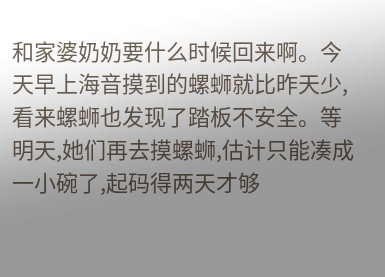和家婆奶奶要什么时候回来啊。今天早上海音摸到的螺蛳就比昨天少,看来螺蛳也发现了踏板不安全。等明天,她们再去摸螺蛳,估计只能凑成一小碗了,起码得两天才够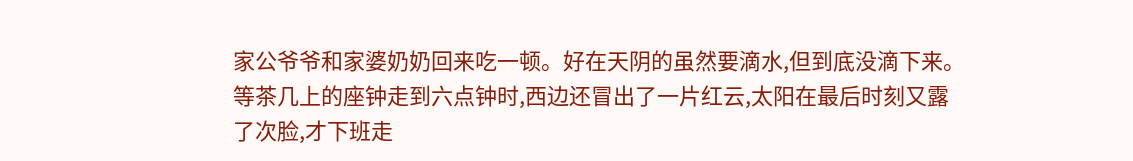家公爷爷和家婆奶奶回来吃一顿。好在天阴的虽然要滴水,但到底没滴下来。等茶几上的座钟走到六点钟时,西边还冒出了一片红云,太阳在最后时刻又露了次脸,才下班走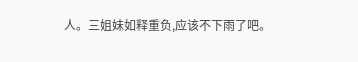人。三姐妹如释重负,应该不下雨了吧。